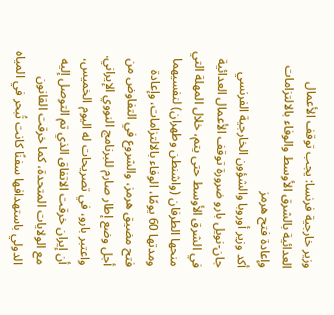وزير خارجية فرنسا: يجب توقف الأعمال العدائية بالشرق الأوسط والوفاء بالالتزامات وإعادة فتح هرمز
أكد وزير أوروبا والشؤون الخارجية الفرنسي جان-نويل بارو ضرورة توقف الأعمال العدائية في الشرق الأوسط حتى يتم، خلال المهلة التي منحها الطرفان (واشنطن وطهران) لنفسيهما ومدتها 60 يومًا، الوفاء بالالتزامات، وإعادة فتح مضيق هرمز، والشروع في التفاوض من أجل وضع إطار صارم للبرنامج النووي الإيراني.
واعتبر بارو، في تصريحات له اليوم الخميس، أن إيران خرقت الاتفاق الذي تم التوصل إليه مع الولايات المتحدة، كما خرقت القانون الدولي باستهدافها سفنًا كانت تُبحر في المياه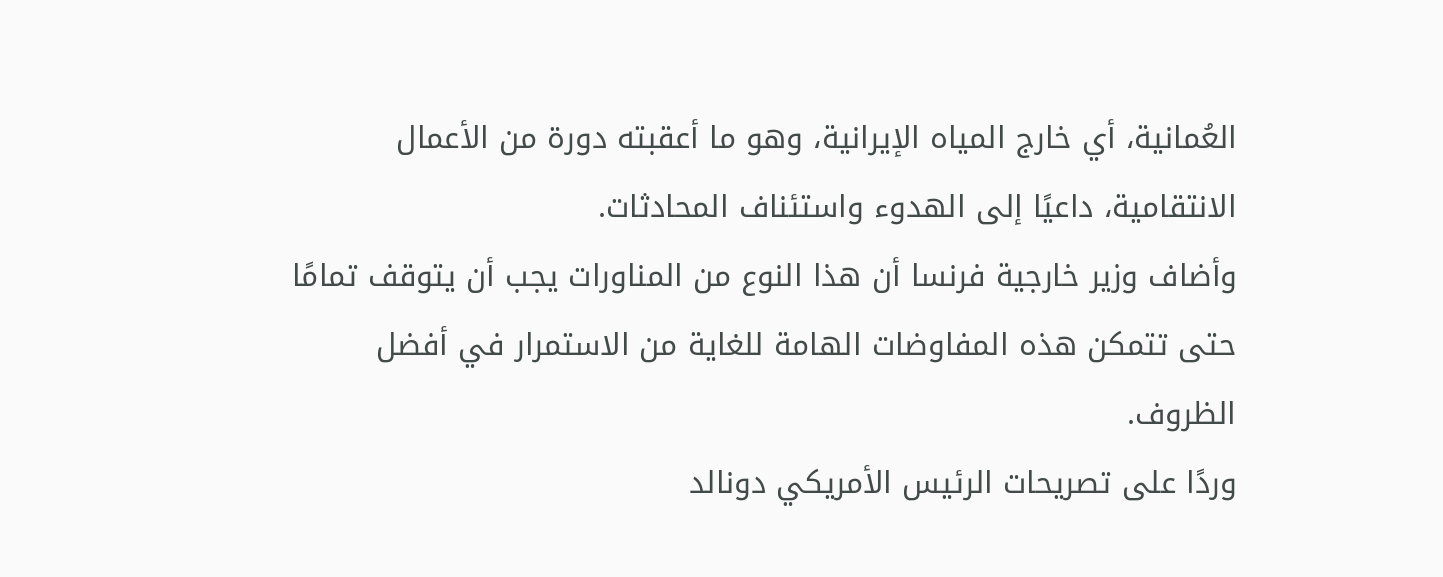العُمانية، أي خارج المياه الإيرانية، وهو ما أعقبته دورة من الأعمال الانتقامية، داعيًا إلى الهدوء واستئناف المحادثات.
وأضاف وزير خارجية فرنسا أن هذا النوع من المناورات يجب أن يتوقف تمامًا حتى تتمكن هذه المفاوضات الهامة للغاية من الاستمرار في أفضل الظروف.
وردًا على تصريحات الرئيس الأمريكي دونالد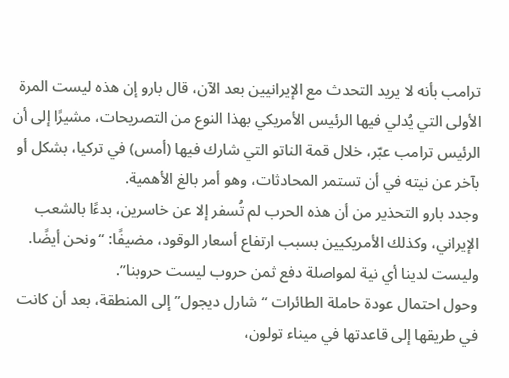ترامب بأنه لا يريد التحدث مع الإيرانيين بعد الآن، قال بارو إن هذه ليست المرة الأولى التي يُدلي فيها الرئيس الأمريكي بهذا النوع من التصريحات، مشيرًا إلى أن الرئيس ترامب عبّر، خلال قمة الناتو التي شارك فيها (أمس) في تركيا، بشكل أو بآخر عن نيته في أن تستمر المحادثات، وهو أمر بالغ الأهمية.
وجدد بارو التحذير من أن هذه الحرب لم تُسفر إلا عن خاسرين، بدءًا بالشعب الإيراني، وكذلك الأمريكيين بسبب ارتفاع أسعار الوقود، مضيفًا: “ونحن أيضًا. وليست لدينا أي نية لمواصلة دفع ثمن حروب ليست حروبنا”.
وحول احتمال عودة حاملة الطائرات “شارل ديجول” إلى المنطقة، بعد أن كانت في طريقها إلى قاعدتها في ميناء تولون،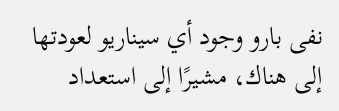نفى بارو وجود أي سيناريو لعودتها إلى هناك، مشيرًا إلى استعداد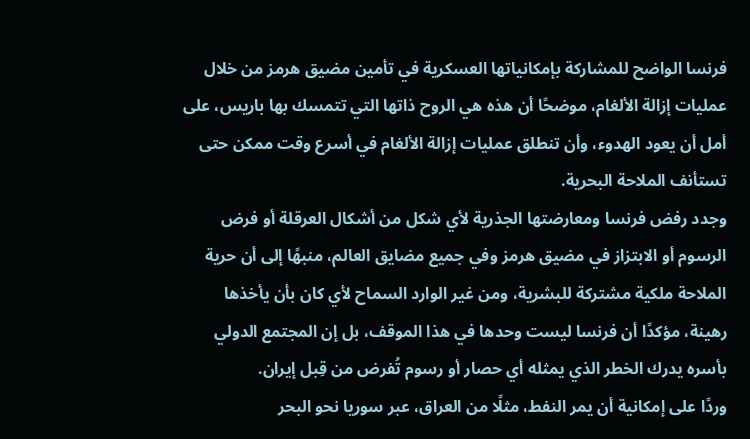فرنسا الواضح للمشاركة بإمكانياتها العسكرية في تأمين مضيق هرمز من خلال عمليات إزالة الألغام، موضحًا أن هذه هي الروح ذاتها التي تتمسك بها باريس، على أمل أن يعود الهدوء، وأن تنطلق عمليات إزالة الألغام في أسرع وقت ممكن حتى تستأنف الملاحة البحرية.
وجدد رفض فرنسا ومعارضتها الجذرية لأي شكل من أشكال العرقلة أو فرض الرسوم أو الابتزاز في مضيق هرمز وفي جميع مضايق العالم، منبهًا إلى أن حرية الملاحة ملكية مشتركة للبشرية، ومن غير الوارد السماح لأي كان بأن يأخذها رهينة، مؤكدًا أن فرنسا ليست وحدها في هذا الموقف، بل إن المجتمع الدولي بأسره يدرك الخطر الذي يمثله أي حصار أو رسوم تُفرض من قِبل إيران.
وردًا على إمكانية أن يمر النفط، مثلًا من العراق، عبر سوريا نحو البحر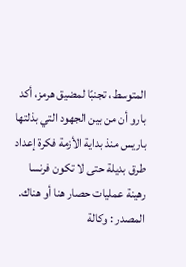المتوسط، تجنبًا لمضيق هرمز، أكد بارو أن من بين الجهود التي بذلتها باريس منذ بداية الأزمة فكرة إعداد طرق بديلة حتى لا تكون فرنسا رهينة عمليات حصار هنا أو هناك.
المصدر : وكالة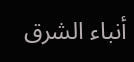أنباء الشرق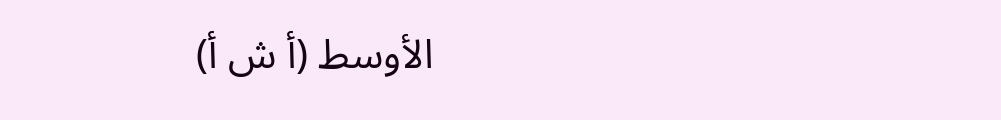الأوسط (أ ش أ)